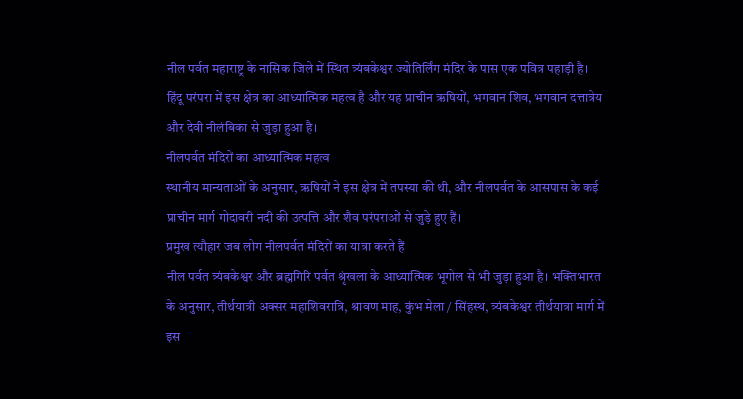नील पर्वत महाराष्ट्र के नासिक जिले में स्थित त्र्यंबकेश्वर ज्योतिर्लिंग मंदिर के पास एक पवित्र पहाड़ी है। हिंदू परंपरा में इस क्षेत्र का आध्यात्मिक महत्व है और यह प्राचीन ऋषियों, भगवान शिव, भगवान दत्तात्रेय और देवी नीलंबिका से जुड़ा हुआ है।
नीलपर्वत मंदिरों का आध्यात्मिक महत्व
स्थानीय मान्यताओं के अनुसार, ऋषियों ने इस क्षेत्र में तपस्या की थी, और नीलपर्वत के आसपास के कई प्राचीन मार्ग गोदावरी नदी की उत्पत्ति और शैव परंपराओं से जुड़े हुए हैं।
प्रमुख त्यौहार जब लोग नीलपर्वत मंदिरों का यात्रा करते हैं
नील पर्वत त्र्यंबकेश्वर और ब्रह्मगिरि पर्वत श्रृंखला के आध्यात्मिक भूगोल से भी जुड़ा हुआ है। भक्तिभारत के अनुसार, तीर्थयात्री अक्सर महाशिवरात्रि, श्रावण माह, कुंभ मेला / सिंहस्थ, त्र्यंबकेश्वर तीर्थयात्रा मार्ग में इस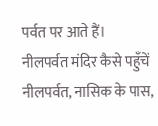पर्वत पर आते हैं।
नीलपर्वत मंदिर कैसे पहुँचें
नीलपर्वत, नासिक के पास,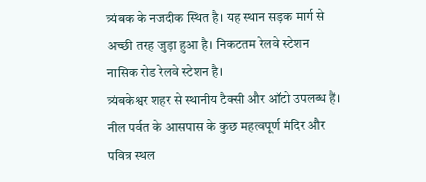त्र्यंबक के नजदीक स्थित है। यह स्थान सड़क मार्ग से अच्छी तरह जुड़ा हुआ है। निकटतम रेलवे स्टेशन नासिक रोड रेलवे स्टेशन है।
त्र्यंबकेश्वर शहर से स्थानीय टैक्सी और ऑटो उपलब्ध हैं।
नील पर्वत के आसपास के कुछ महत्वपूर्ण मंदिर और पवित्र स्थल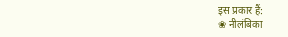इस प्रकार हैं:
❀ नीलंबिका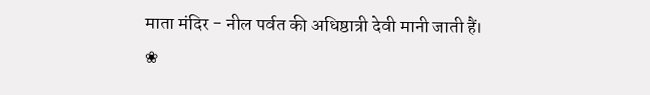माता मंदिर - नील पर्वत की अधिष्ठात्री देवी मानी जाती हैं।
❀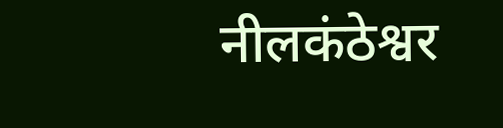नीलकंठेश्वर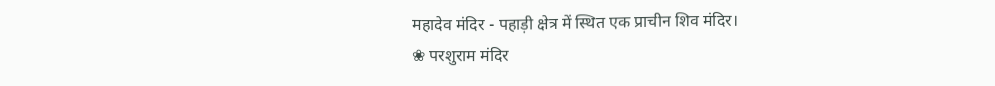महादेव मंदिर - पहाड़ी क्षेत्र में स्थित एक प्राचीन शिव मंदिर।
❀ परशुराम मंदिर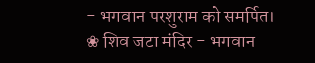- भगवान परशुराम को समर्पित।
❀ शिव जटा मंदिर - भगवान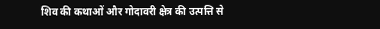शिव की कथाओं और गोदावरी क्षेत्र की उत्पत्ति से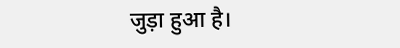जुड़ा हुआ है।